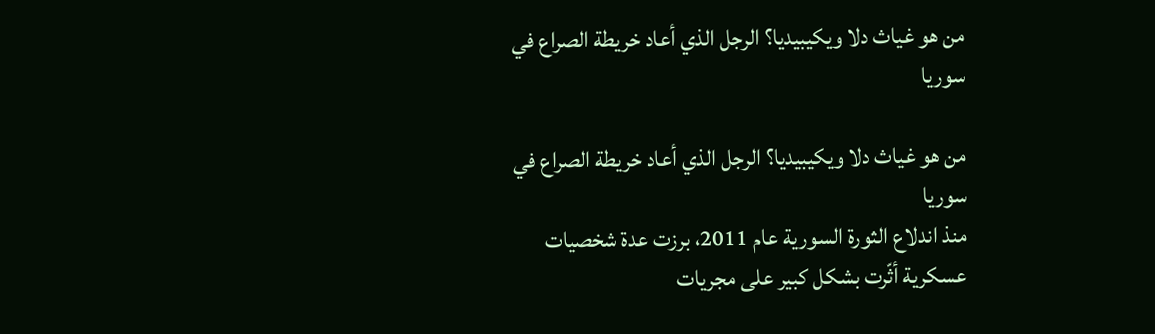من هو غياث دلا ويكيبيديا؟ الرجل الذي أعاد خريطة الصراع في سوريا

من هو غياث دلا ويكيبيديا؟ الرجل الذي أعاد خريطة الصراع في سوريا
منذ اندلاع الثورة السورية عام 2011، برزت عدة شخصيات عسكرية أثّرت بشكل كبير على مجريات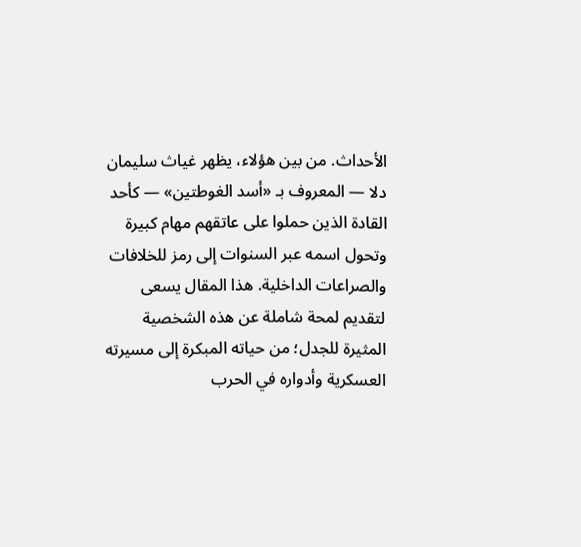الأحداث. من بين هؤلاء، يظهر غياث سليمان دلا — المعروف بـ «أسد الغوطتين» — كأحد القادة الذين حملوا على عاتقهم مهام كبيرة وتحول اسمه عبر السنوات إلى رمز للخلافات والصراعات الداخلية. هذا المقال يسعى لتقديم لمحة شاملة عن هذه الشخصية المثيرة للجدل؛ من حياته المبكرة إلى مسيرته العسكرية وأدواره في الحرب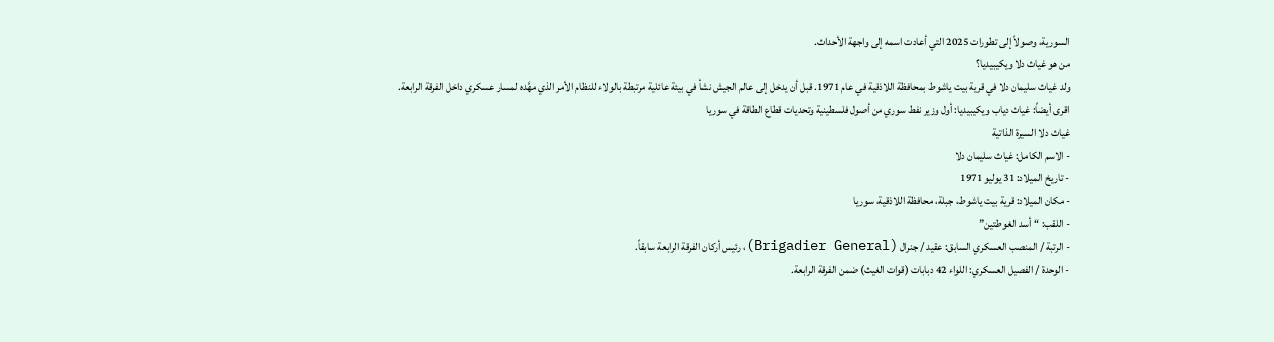السورية، وصولاً إلى تطورات 2025 التي أعادت اسمه إلى واجهة الأحداث.
من هو غياث دلا ويكيبيديا؟
ولد غياث سليمان دلا في قرية بيت ياشوط بمحافظة اللاذقية في عام 1971. قبل أن يدخل إلى عالم الجيش نشأ في بيئة عائلية مرتبطة بالولاء للنظام الأمر الذي مهَّده لمسار عسكري داخل الفرقة الرابعة.
اقرى أيضاً: غياث دياب ويكيبيديا: أول وزير نفط سوري من أصول فلسطينية وتحديات قطاع الطاقة في سوريا
غياث دلا السيرة الذاتية
- الاسم الكامل: غياث سليمان دلا
- تاريخ الميلاد: 31 يوليو 1971
- مكان الميلاد: قرية بيت ياشوط، جبلة، محافظة اللاذقية، سوريا
- اللقب: “أسد الغوطتين”
- الرتبة / المنصب العسكري السابق: عقيد / جنرال (Brigadier General)، رئيس أركان الفرقة الرابعة سابقاً.
- الوحدة / الفصيل العسكري: اللواء 42 دبابات (قوات الغيث) ضمن الفرقة الرابعة.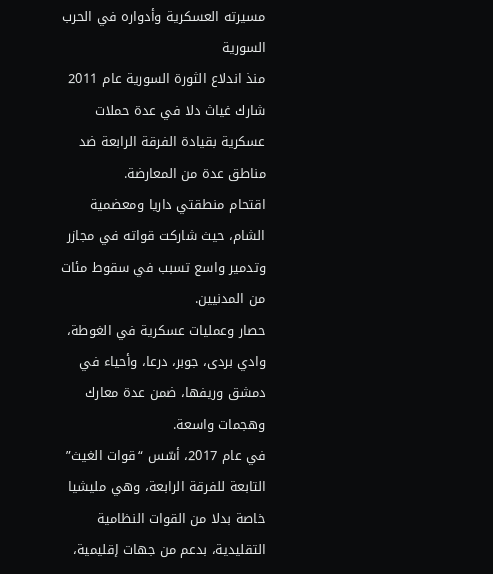مسيرته العسكرية وأدواره في الحرب السورية
منذ اندلاع الثورة السورية عام 2011 شارك غياث دلا في عدة حملات عسكرية بقيادة الفرقة الرابعة ضد مناطق عدة من المعارضة.
اقتحام منطقتي داريا ومعضمية الشام، حيث شاركت قواته في مجازر وتدمير واسع تسبب في سقوط مئات من المدنيين.
حصار وعمليات عسكرية في الغوطة، وادي بردى، جوبر، درعا، وأحياء في دمشق وريفها، ضمن عدة معارك وهجمات واسعة.
في عام 2017، أسّس “قوات الغيث” التابعة للفرقة الرابعة، وهي مليشيا خاصة بدلا من القوات النظامية التقليدية، بدعم من جهات إقليمية،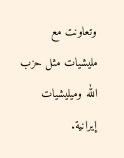وتعاونت مع مليشيات مثل حزب الله وميليشيات إيرانية.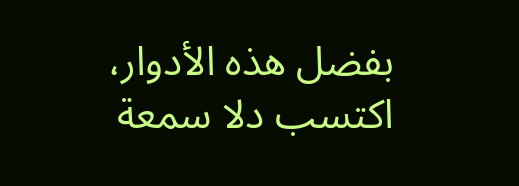بفضل هذه الأدوار، اكتسب دلا سمعة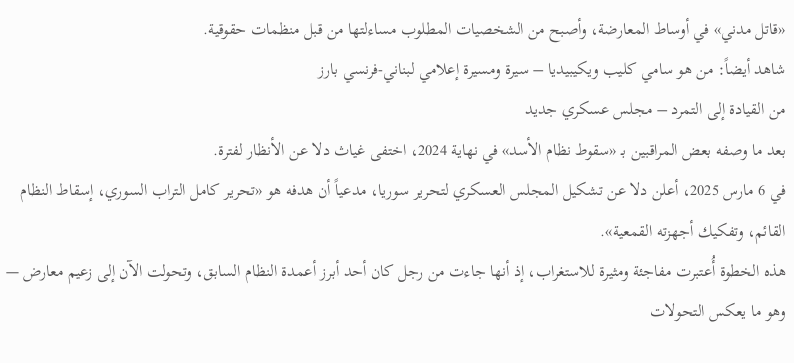«قاتل مدني» في أوساط المعارضة، وأصبح من الشخصيات المطلوب مساءلتها من قبل منظمات حقوقية.
شاهد أيضاً: من هو سامي كليب ويكيبيديا – سيرة ومسيرة إعلامي لبناني-فرنسي بارز
من القيادة إلى التمرد – مجلس عسكري جديد
بعد ما وصفه بعض المراقبين بـ «سقوط نظام الأسد» في نهاية 2024، اختفى غياث دلا عن الأنظار لفترة.
في 6 مارس 2025، أعلن دلا عن تشكيل المجلس العسكري لتحرير سوريا، مدعياً أن هدفه هو «تحرير كامل التراب السوري، إسقاط النظام القائم، وتفكيك أجهزته القمعية».
هذه الخطوة أُعتبرت مفاجئة ومثيرة للاستغراب، إذ أنها جاءت من رجل كان أحد أبرز أعمدة النظام السابق، وتحولت الآن إلى زعيم معارض — وهو ما يعكس التحولات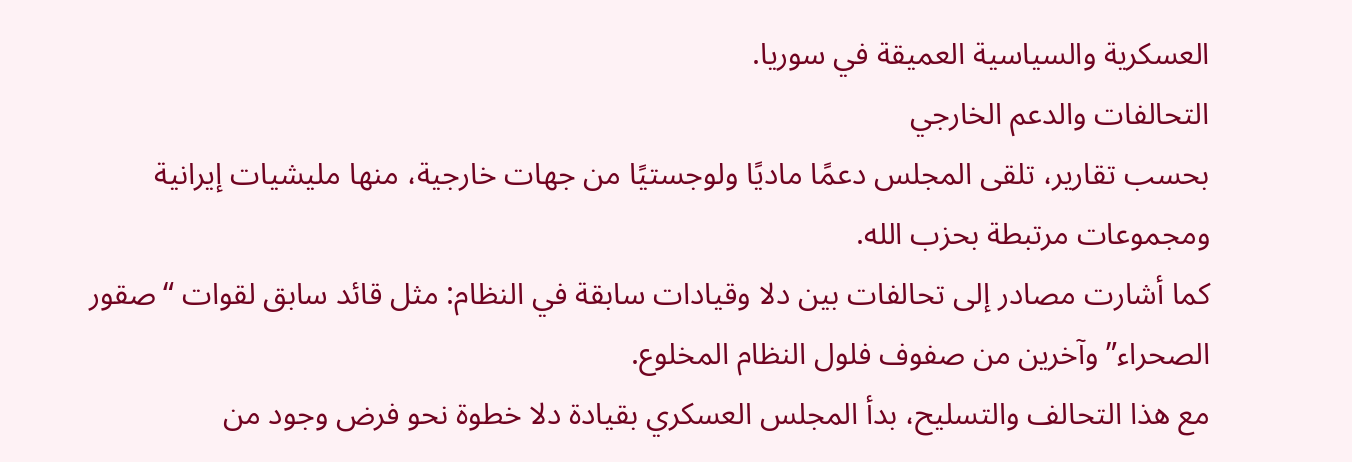العسكرية والسياسية العميقة في سوريا.
التحالفات والدعم الخارجي
بحسب تقارير، تلقى المجلس دعمًا ماديًا ولوجستيًا من جهات خارجية، منها مليشيات إيرانية ومجموعات مرتبطة بحزب الله.
كما أشارت مصادر إلى تحالفات بين دلا وقيادات سابقة في النظام: مثل قائد سابق لقوات “صقور الصحراء” وآخرين من صفوف فلول النظام المخلوع.
مع هذا التحالف والتسليح، بدأ المجلس العسكري بقيادة دلا خطوة نحو فرض وجود من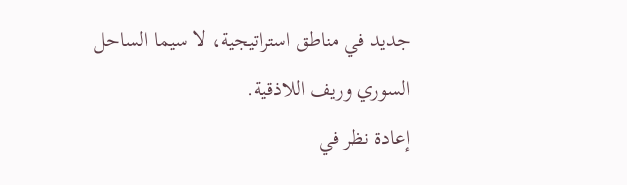جديد في مناطق استراتيجية، لا سيما الساحل السوري وريف اللاذقية.
إعادة نظر في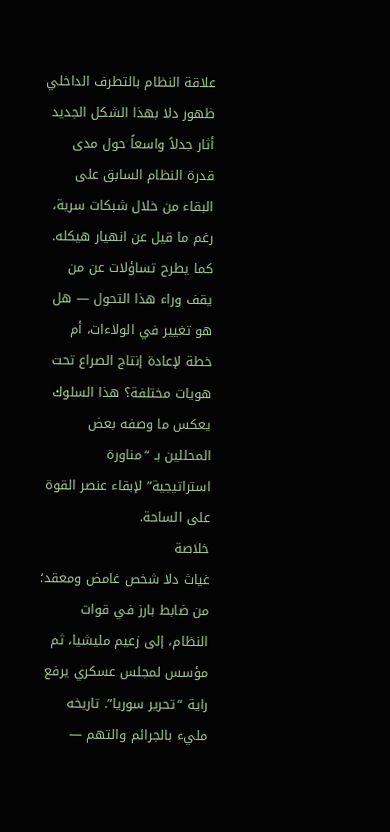علاقة النظام بالتطرف الداخلي
ظهور دلا بهذا الشكل الجديد أثار جدلاً واسعاً حول مدى قدرة النظام السابق على البقاء من خلال شبكات سرية، رغم ما قيل عن انهيار هيكله. كما يطرح تساؤلات عن من يقف وراء هذا التحول — هل هو تغيير في الولاءات، أم خطة لإعادة إنتاج الصراع تحت هويات مختلفة؟ هذا السلوك يعكس ما وصفه بعض المحللين بـ “مناورة استراتيجية” لإبقاء عنصر القوة على الساحة.
خلاصة
غياث دلا شخص غامض ومعقد؛ من ضابط بارز في قوات النظام، إلى زعيم مليشيا، ثم مؤسس لمجلس عسكري يرفع راية “تحرير سوريا”. تاريخه مليء بالجرائم والتهم —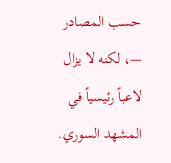حسب المصادر —، لكنه لا يزال لاعباً رئيسياً في المشهد السوري.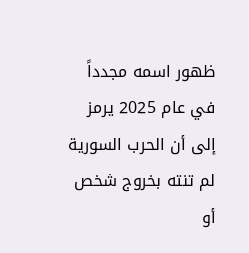ظهور اسمه مجدداً في عام 2025 يرمز إلى أن الحرب السورية لم تنته بخروج شخص أو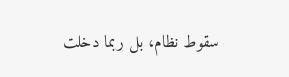سقوط نظام، بل ربما دخلت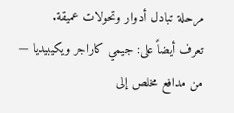مرحلة تبادل أدوار وتحولات عميقة.
تعرف أيضاً على: جيمي كاراجر ويكيبيديا — من مدافع مخلص إلى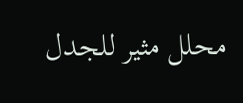محلل مثير للجدل